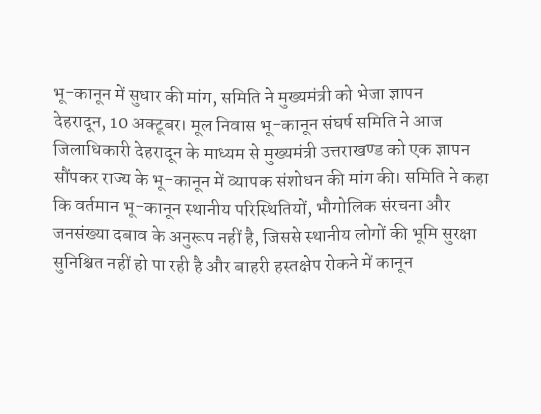भू-कानून में सुधार की मांग, समिति ने मुख्यमंत्री को भेजा ज्ञापन
देहरादून, 10 अक्टूबर। मूल निवास भू-कानून संघर्ष समिति ने आज जिलाधिकारी देहरादून के माध्यम से मुख्यमंत्री उत्तराखण्ड को एक ज्ञापन सौंपकर राज्य के भू-कानून में व्यापक संशोधन की मांग की। समिति ने कहा कि वर्तमान भू-कानून स्थानीय परिस्थितियों, भौगोलिक संरचना और जनसंख्या दबाव के अनुरूप नहीं है, जिससे स्थानीय लोगों की भूमि सुरक्षा सुनिश्चित नहीं हो पा रही है और बाहरी हस्तक्षेप रोकने में कानून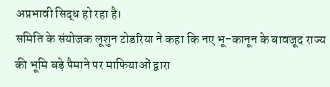अप्रभावी सिद्ध हो रहा है।
समिति के संयोजक लूशुन टोडरिया ने कहा कि नए भू-कानून के बावजूद राज्य की भूमि बड़े पैमाने पर माफियाओं द्वारा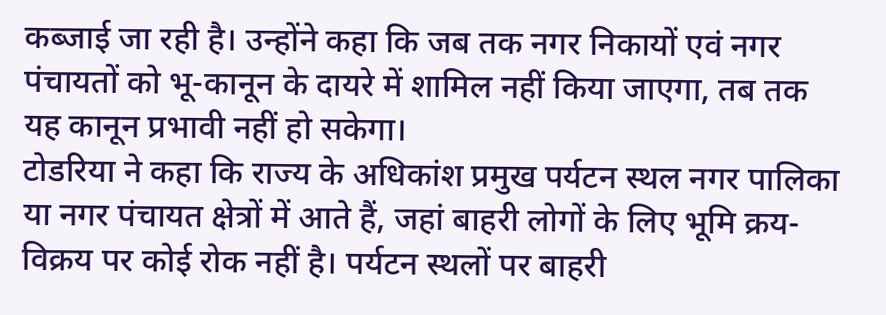कब्जाई जा रही है। उन्होंने कहा कि जब तक नगर निकायों एवं नगर पंचायतों को भू-कानून के दायरे में शामिल नहीं किया जाएगा, तब तक यह कानून प्रभावी नहीं हो सकेगा।
टोडरिया ने कहा कि राज्य के अधिकांश प्रमुख पर्यटन स्थल नगर पालिका या नगर पंचायत क्षेत्रों में आते हैं, जहां बाहरी लोगों के लिए भूमि क्रय-विक्रय पर कोई रोक नहीं है। पर्यटन स्थलों पर बाहरी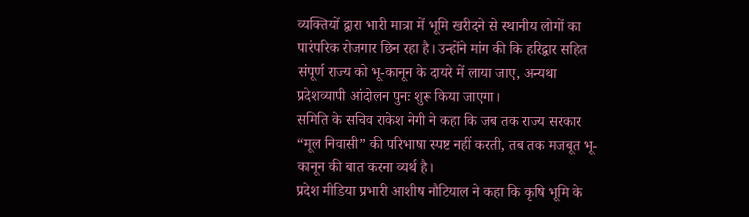व्यक्तियों द्वारा भारी मात्रा में भूमि खरीदने से स्थानीय लोगों का पारंपरिक रोजगार छिन रहा है। उन्होंने मांग की कि हरिद्वार सहित संपूर्ण राज्य को भू-कानून के दायरे में लाया जाए, अन्यथा प्रदेशव्यापी आंदोलन पुनः शुरू किया जाएगा।
समिति के सचिव राकेश नेगी ने कहा कि जब तक राज्य सरकार “मूल निवासी” की परिभाषा स्पष्ट नहीं करती, तब तक मजबूत भू-कानून की बात करना व्यर्थ है।
प्रदेश मीडिया प्रभारी आशीष नौटियाल ने कहा कि कृषि भूमि के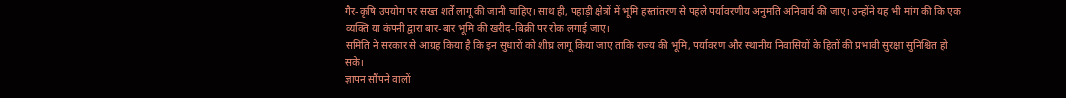गैर-कृषि उपयोग पर सख्त शर्तें लागू की जानी चाहिए। साथ ही, पहाड़ी क्षेत्रों में भूमि हस्तांतरण से पहले पर्यावरणीय अनुमति अनिवार्य की जाए। उन्होंने यह भी मांग की कि एक व्यक्ति या कंपनी द्वारा बार-बार भूमि की खरीद-बिक्री पर रोक लगाई जाए।
समिति ने सरकार से आग्रह किया है कि इन सुधारों को शीघ्र लागू किया जाए ताकि राज्य की भूमि, पर्यावरण और स्थानीय निवासियों के हितों की प्रभावी सुरक्षा सुनिश्चित हो सके।
ज्ञापन सौंपने वालों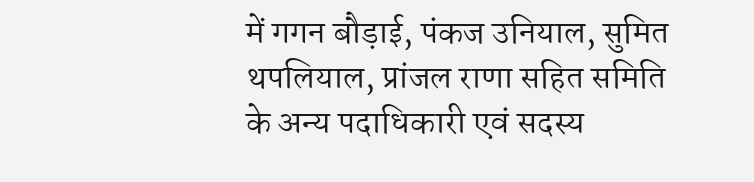में गगन बौड़ाई, पंकज उनियाल, सुमित थपलियाल, प्रांजल राणा सहित समिति के अन्य पदाधिकारी एवं सदस्य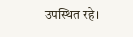उपस्थित रहे।